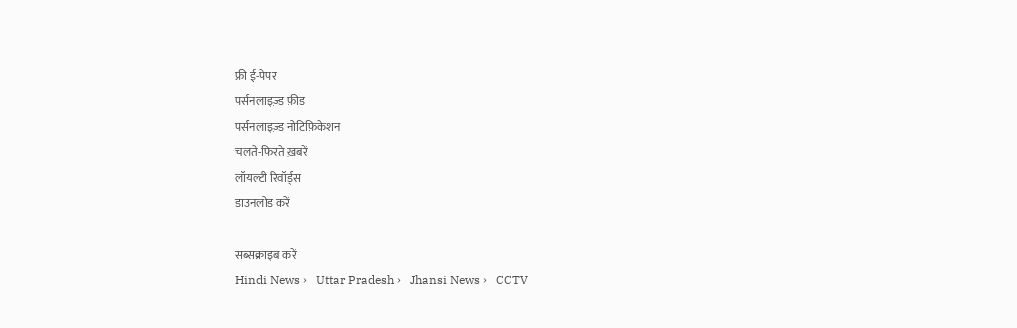फ्री ई-पेपर
पर्सनलाइज़्ड फ़ीड
पर्सनलाइज़्ड नोटिफ़िकेशन
चलते-फिरते ख़बरें
लॉयल्टी रिवॉर्ड्स
डाउनलोड करें

सब्सक्राइब करें
Hindi News ›   Uttar Pradesh ›   Jhansi News ›   CCTV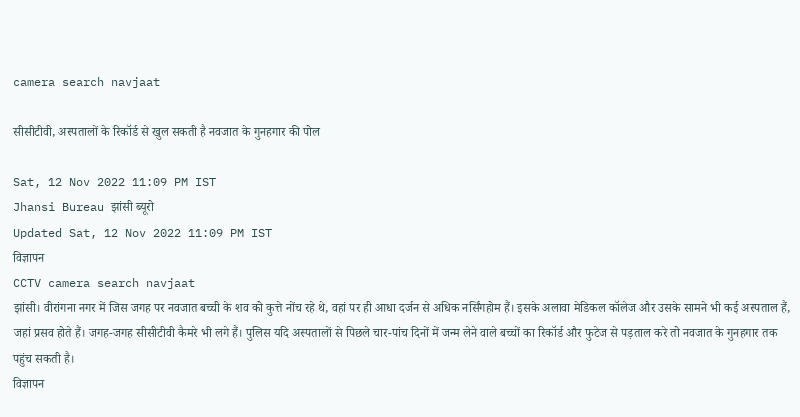camera search navjaat

सीसीटीवी, अस्पतालों के रिकॉर्ड से खुल सकती है नवजात के गुनहगार की पोल

Sat, 12 Nov 2022 11:09 PM IST
Jhansi Bureau झांसी ब्यूरो
Updated Sat, 12 Nov 2022 11:09 PM IST
विज्ञापन
CCTV camera search navjaat
झांसी। वीरांगना नगर में जिस जगह पर नवजात बच्ची के शव को कुत्ते नोंच रहे थे, वहां पर ही आधा दर्जन से अधिक नर्सिंगहोम हैं। इसके अलावा मेडिकल कॉलेज और उसके सामने भी कई अस्पताल हैं, जहां प्रसव होते हैं। जगह-जगह सीसीटीवी कैमरे भी लगे हैं। पुलिस यदि अस्पतालों से पिछले चार-पांच दिनों में जन्म लेने वाले बच्चों का रिकॉर्ड और फुटेज से पड़ताल करे तो नवजात के गुनहगार तक पहुंच सकती है।
विज्ञापन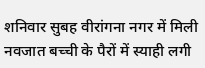शनिवार सुबह वीरांगना नगर में मिली नवजात बच्ची के पैरों में स्याही लगी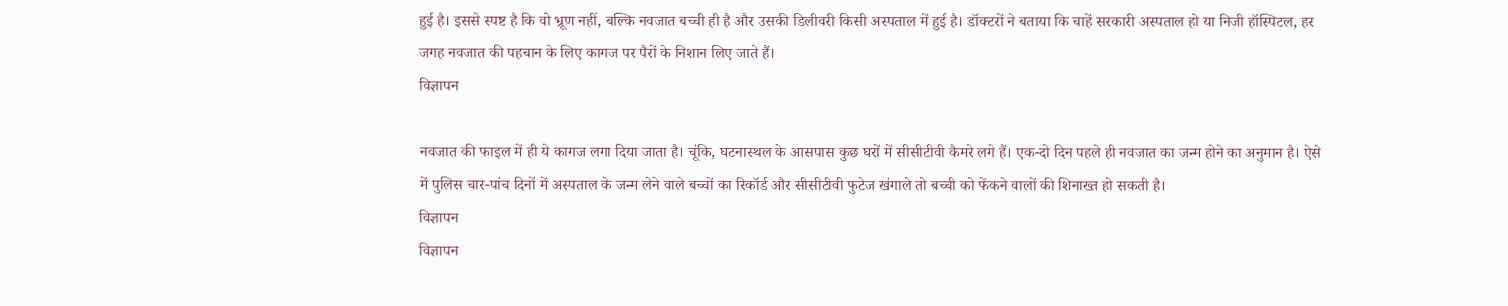हुई है। इससे स्पष्ट है कि वो भ्रूण नहीं, बल्कि नवजात बच्ची ही है और उसकी डिलीवरी किसी अस्पताल में हुई है। डॉक्टरों ने बताया कि चाहें सरकारी अस्पताल हो या निजी हॉस्पिटल, हर जगह नवजात की पहचान के लिए कागज पर पैरों के निशान लिए जाते हैं।
विज्ञापन

नवजात की फाइल में ही ये कागज लगा दिया जाता है। चूंकि, घटनास्थल के आसपास कुछ घरों में सीसीटीवी कैमरे लगे हैं। एक-दो दिन पहले ही नवजात का जन्म होने का अनुमान है। ऐसे में पुलिस चार-पांच दिनों में अस्पताल के जन्म लेने वाले बच्चों का रिकॉर्ड और सीसीटीवी फुटेज खंगाले तो बच्ची को फेंकने वालों की शिनाख्त हो सकती है।
विज्ञापन
विज्ञापन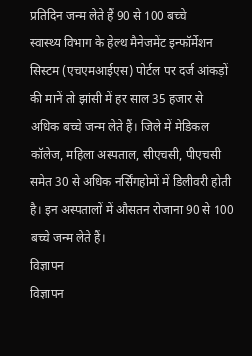प्रतिदिन जन्म लेते हैं 90 से 100 बच्चे
स्वास्थ्य विभाग के हेल्थ मैनेजमेंट इन्फॉर्मेशन सिस्टम (एचएमआईएस) पोर्टल पर दर्ज आंकड़ों की मानें तो झांसी में हर साल 35 हजार से अधिक बच्चे जन्म लेते हैं। जिले में मेडिकल कॉलेज, महिला अस्पताल, सीएचसी, पीएचसी समेत 30 से अधिक नर्सिंगहोमों में डिलीवरी होती है। इन अस्पतालों में औसतन रोजाना 90 से 100 बच्चे जन्म लेते हैं।
विज्ञापन
विज्ञापन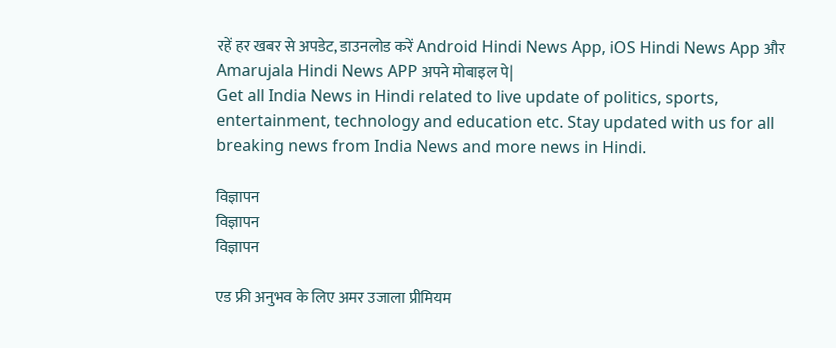रहें हर खबर से अपडेट, डाउनलोड करें Android Hindi News App, iOS Hindi News App और Amarujala Hindi News APP अपने मोबाइल पे|
Get all India News in Hindi related to live update of politics, sports, entertainment, technology and education etc. Stay updated with us for all breaking news from India News and more news in Hindi.

विज्ञापन
विज्ञापन
विज्ञापन

एड फ्री अनुभव के लिए अमर उजाला प्रीमियम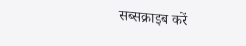सब्सक्राइब करें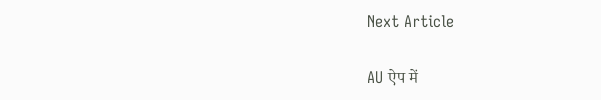Next Article

AU ऐप में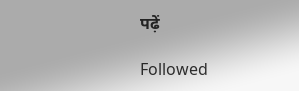पढ़ें

Followed